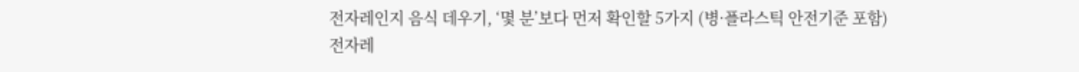전자레인지 음식 데우기, ‘몇 분’보다 먼저 확인할 5가지 (병·플라스틱 안전기준 포함)
전자레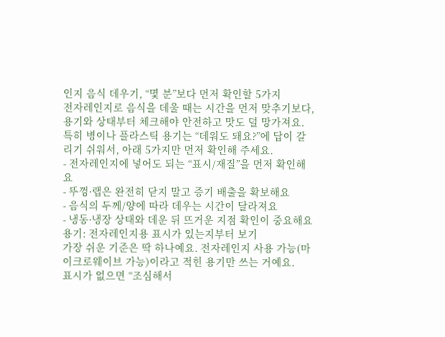인지 음식 데우기, “몇 분”보다 먼저 확인할 5가지
전자레인지로 음식을 데울 때는 시간을 먼저 맞추기보다, 용기와 상태부터 체크해야 안전하고 맛도 덜 망가져요.
특히 병이나 플라스틱 용기는 “데워도 돼요?”에 답이 갈리기 쉬워서, 아래 5가지만 먼저 확인해 주세요.
- 전자레인지에 넣어도 되는 “표시/재질”을 먼저 확인해요
- 뚜껑·랩은 완전히 닫지 말고 증기 배출을 확보해요
- 음식의 두께/양에 따라 데우는 시간이 달라져요
- 냉동·냉장 상태와 데운 뒤 뜨거운 지점 확인이 중요해요
용기: 전자레인지용 표시가 있는지부터 보기
가장 쉬운 기준은 딱 하나예요. 전자레인지 사용 가능(마이크로웨이브 가능)이라고 적힌 용기만 쓰는 거예요.
표시가 없으면 “조심해서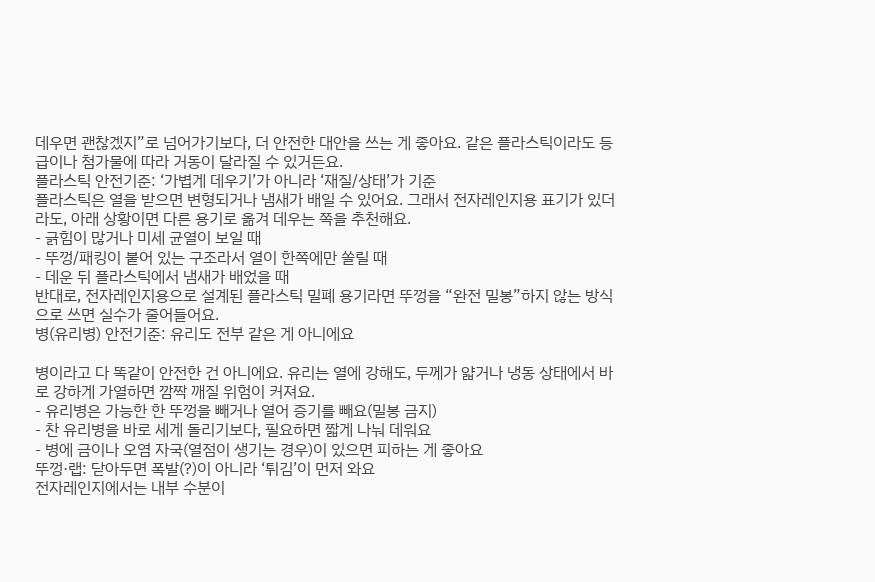데우면 괜찮겠지”로 넘어가기보다, 더 안전한 대안을 쓰는 게 좋아요. 같은 플라스틱이라도 등급이나 첨가물에 따라 거동이 달라질 수 있거든요.
플라스틱 안전기준: ‘가볍게 데우기’가 아니라 ‘재질/상태’가 기준
플라스틱은 열을 받으면 변형되거나 냄새가 배일 수 있어요. 그래서 전자레인지용 표기가 있더라도, 아래 상황이면 다른 용기로 옮겨 데우는 쪽을 추천해요.
- 긁힘이 많거나 미세 균열이 보일 때
- 뚜껑/패킹이 붙어 있는 구조라서 열이 한쪽에만 쏠릴 때
- 데운 뒤 플라스틱에서 냄새가 배었을 때
반대로, 전자레인지용으로 설계된 플라스틱 밀폐 용기라면 뚜껑을 “완전 밀봉”하지 않는 방식으로 쓰면 실수가 줄어들어요.
병(유리병) 안전기준: 유리도 전부 같은 게 아니에요

병이라고 다 똑같이 안전한 건 아니에요. 유리는 열에 강해도, 두께가 얇거나 냉동 상태에서 바로 강하게 가열하면 깜짝 깨질 위험이 커져요.
- 유리병은 가능한 한 뚜껑을 빼거나 열어 증기를 빼요(밀봉 금지)
- 찬 유리병을 바로 세게 돌리기보다, 필요하면 짧게 나눠 데워요
- 병에 금이나 오염 자국(열점이 생기는 경우)이 있으면 피하는 게 좋아요
뚜껑·랩: 닫아두면 폭발(?)이 아니라 ‘튀김’이 먼저 와요
전자레인지에서는 내부 수분이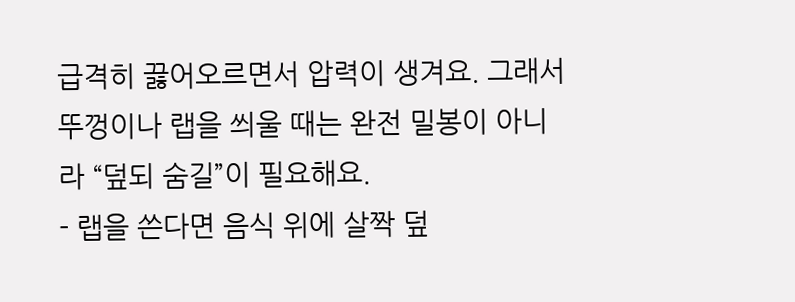급격히 끓어오르면서 압력이 생겨요. 그래서 뚜껑이나 랩을 씌울 때는 완전 밀봉이 아니라 “덮되 숨길”이 필요해요.
- 랩을 쓴다면 음식 위에 살짝 덮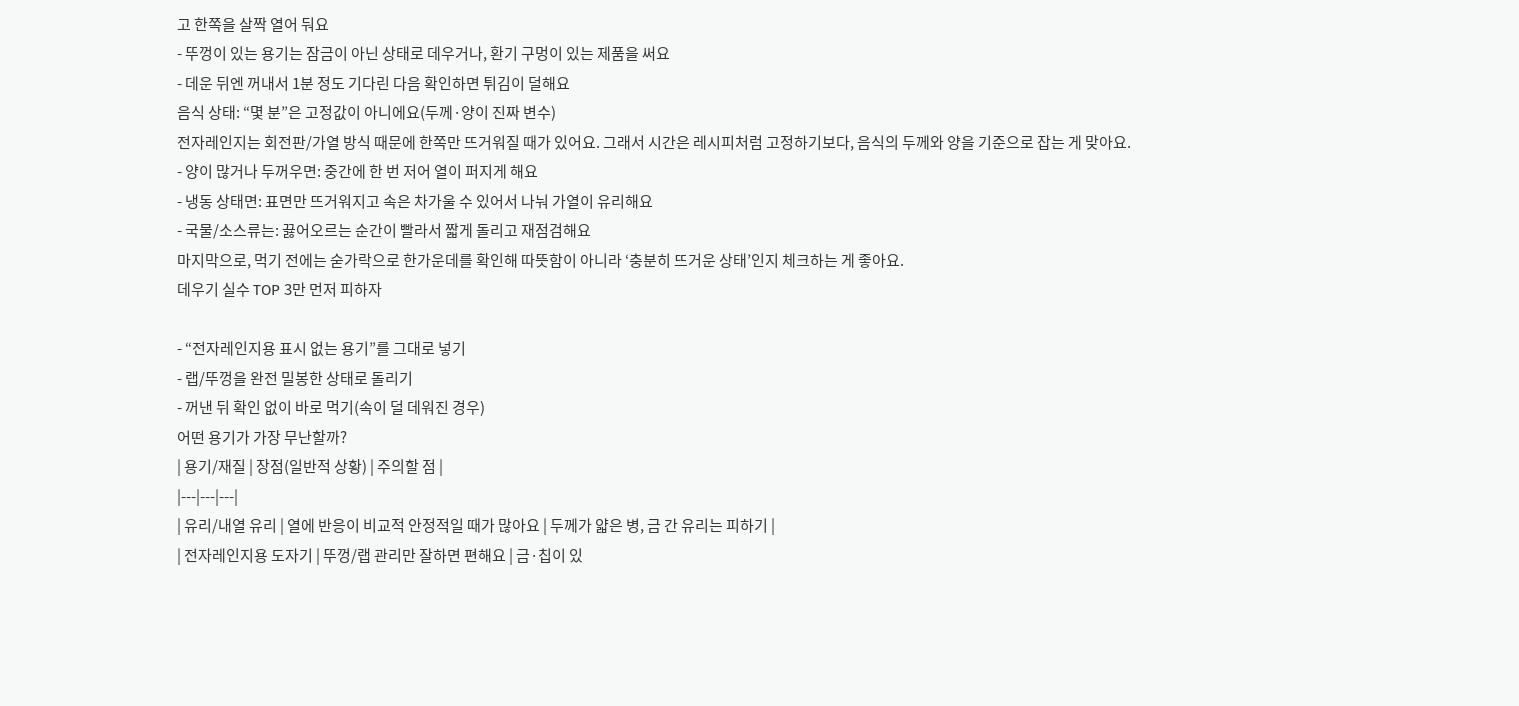고 한쪽을 살짝 열어 둬요
- 뚜껑이 있는 용기는 잠금이 아닌 상태로 데우거나, 환기 구멍이 있는 제품을 써요
- 데운 뒤엔 꺼내서 1분 정도 기다린 다음 확인하면 튀김이 덜해요
음식 상태: “몇 분”은 고정값이 아니에요(두께·양이 진짜 변수)
전자레인지는 회전판/가열 방식 때문에 한쪽만 뜨거워질 때가 있어요. 그래서 시간은 레시피처럼 고정하기보다, 음식의 두께와 양을 기준으로 잡는 게 맞아요.
- 양이 많거나 두꺼우면: 중간에 한 번 저어 열이 퍼지게 해요
- 냉동 상태면: 표면만 뜨거워지고 속은 차가울 수 있어서 나눠 가열이 유리해요
- 국물/소스류는: 끓어오르는 순간이 빨라서 짧게 돌리고 재점검해요
마지막으로, 먹기 전에는 숟가락으로 한가운데를 확인해 따뜻함이 아니라 ‘충분히 뜨거운 상태’인지 체크하는 게 좋아요.
데우기 실수 TOP 3만 먼저 피하자

- “전자레인지용 표시 없는 용기”를 그대로 넣기
- 랩/뚜껑을 완전 밀봉한 상태로 돌리기
- 꺼낸 뒤 확인 없이 바로 먹기(속이 덜 데워진 경우)
어떤 용기가 가장 무난할까?
| 용기/재질 | 장점(일반적 상황) | 주의할 점 |
|---|---|---|
| 유리/내열 유리 | 열에 반응이 비교적 안정적일 때가 많아요 | 두께가 얇은 병, 금 간 유리는 피하기 |
| 전자레인지용 도자기 | 뚜껑/랩 관리만 잘하면 편해요 | 금·칩이 있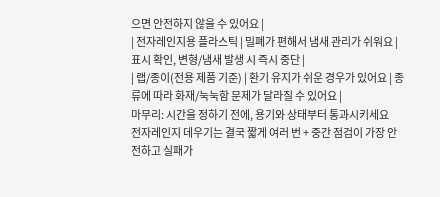으면 안전하지 않을 수 있어요 |
| 전자레인지용 플라스틱 | 밀폐가 편해서 냄새 관리가 쉬워요 | 표시 확인, 변형/냄새 발생 시 즉시 중단 |
| 랩/종이(전용 제품 기준) | 환기 유지가 쉬운 경우가 있어요 | 종류에 따라 화재/눅눅함 문제가 달라질 수 있어요 |
마무리: 시간을 정하기 전에, 용기와 상태부터 통과시키세요
전자레인지 데우기는 결국 짧게 여러 번 + 중간 점검이 가장 안전하고 실패가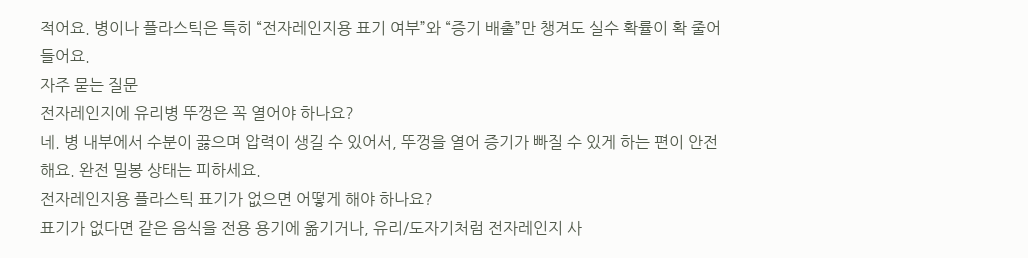적어요. 병이나 플라스틱은 특히 “전자레인지용 표기 여부”와 “증기 배출”만 챙겨도 실수 확률이 확 줄어들어요.
자주 묻는 질문
전자레인지에 유리병 뚜껑은 꼭 열어야 하나요?
네. 병 내부에서 수분이 끓으며 압력이 생길 수 있어서, 뚜껑을 열어 증기가 빠질 수 있게 하는 편이 안전해요. 완전 밀봉 상태는 피하세요.
전자레인지용 플라스틱 표기가 없으면 어떻게 해야 하나요?
표기가 없다면 같은 음식을 전용 용기에 옮기거나, 유리/도자기처럼 전자레인지 사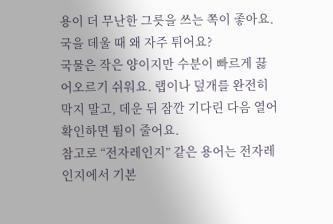용이 더 무난한 그릇을 쓰는 쪽이 좋아요.
국을 데울 때 왜 자주 튀어요?
국물은 작은 양이지만 수분이 빠르게 끓어오르기 쉬워요. 랩이나 덮개를 완전히 막지 말고, 데운 뒤 잠깐 기다린 다음 열어 확인하면 튐이 줄어요.
참고로 “전자레인지” 같은 용어는 전자레인지에서 기본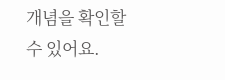개념을 확인할 수 있어요.